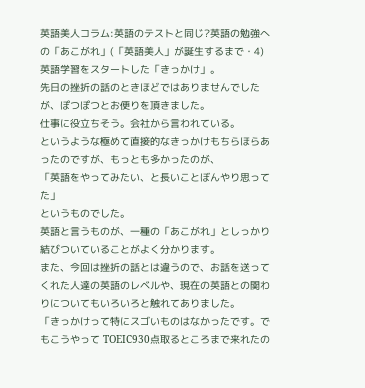英語美人コラム:英語のテストと同じ?英語の勉強への「あこがれ」(「英語美人」が誕生するまで・4)
英語学習をスタートした「きっかけ」。
先日の挫折の話のときほどではありませんでしたが、ぽつぽつとお便りを頂きました。
仕事に役立ちそう。会社から言われている。
というような極めて直接的なきっかけもちらほらあったのですが、もっとも多かったのが、
「英語をやってみたい、と長いことぼんやり思ってた」
というものでした。
英語と言うものが、一種の「あこがれ」としっかり結びついていることがよく分かります。
また、今回は挫折の話とは違うので、お話を送ってくれた人達の英語のレベルや、現在の英語との関わりについてもいろいろと触れてありました。
「きっかけって特にスゴいものはなかったです。でもこうやって TOEIC930点取るところまで来れたの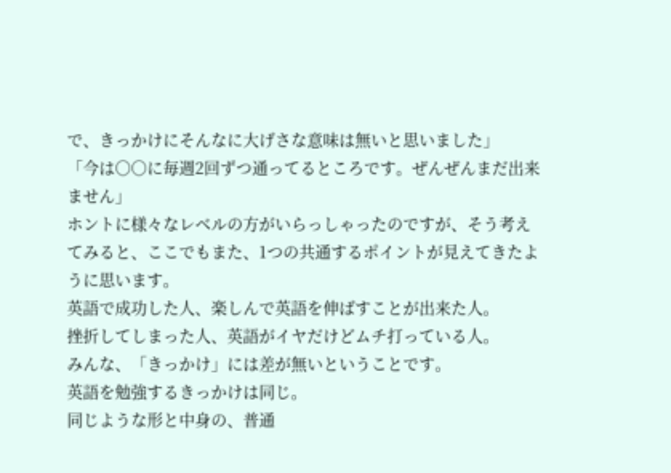で、きっかけにそんなに大げさな意味は無いと思いました」
「今は○○に毎週2回ずつ通ってるところです。ぜんぜんまだ出来ません」
ホントに様々なレベルの方がいらっしゃったのですが、そう考えてみると、ここでもまた、1つの共通するポイントが見えてきたように思います。
英語で成功した人、楽しんで英語を伸ばすことが出来た人。
挫折してしまった人、英語がイヤだけどムチ打っている人。
みんな、「きっかけ」には差が無いということです。
英語を勉強するきっかけは同じ。
同じような形と中身の、普通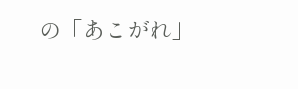の「あこがれ」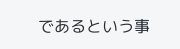であるという事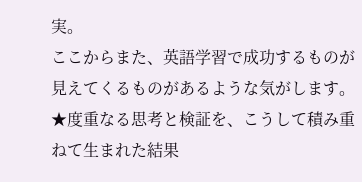実。
ここからまた、英語学習で成功するものが見えてくるものがあるような気がします。
★度重なる思考と検証を、こうして積み重ねて生まれた結果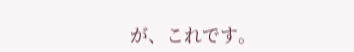が、これです。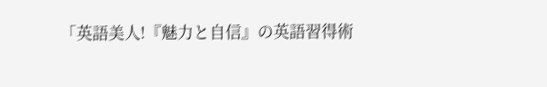「英語美人!『魅力と自信』の英語習得術